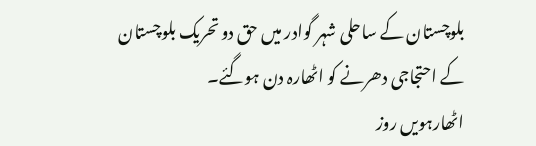بلوچستان کے ساحلی شہر گوادر میں حق دو تحریک بلوچستان کے احتجاجی دھرنے کو اٹھارہ دن ہوگئے۔
اٹھارہویں روز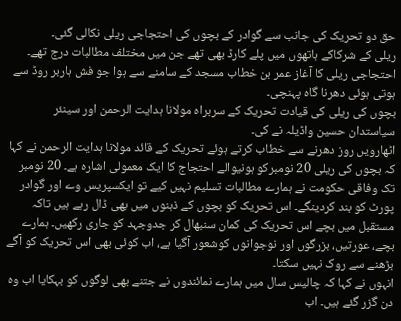حق دو تحریک کی جانب سے گوادر کے بچوں کی احتجاجی ریلی نکالی گئی۔
ریلی کے شرکاکے ہاتھوں میں پلے کارڈ بھی تھے جن میں مختلف مطالبات درج تھے۔
احتجاجی ریلی کا آغاز عمر بن خطاب مسجد کے سامنے سے ہوا جو فش ہاربر روڈ سے ہوتی ہوئی دھرنا گاہ پہنچی۔
بچوں کی ریلی کی قیادت تحریک کے سربراہ مولانا ہدایت الرحمن اور سینئر سیاستدان حسین واڈیلہ نے کی۔
اٹھارویں روز دھرنے سے خطاب کرتے ہوئے تحریک کے قائد مولانا ہدایت الرحمن نے کہا کہ بچوں کی ریلی 20 نومبرکو ہونیوالے احتجاج کا ایک معمولی اشارہ ہے۔ 20 نومبر تک وفاقی حکومت نے ہمارے مطالبات تسلیم نہیں کیے تو ایکسپریس وے اور گوادر پورٹ کو بند کردینگے۔ اس تحریک کو بچوں کے ذہنوں میں بھی ڈال رہے ہیں تاکہ مستقبل میں بچے اس تحریک کی کمان سنبھال کر جدوجہد کو جاری رکھیں۔ ہمارے بچے، عورتیں، بزرگوں اور نوجوانوں کوشعور آگیا ہے، اب کوئی بھی اس تحریک کو آگے بڑھنے سے روک نہیں سکتا۔
انہوں نے کہا کہ چالیس سال میں ہمارے نمائندوں نے جتنے بھی لوگوں کو بہکایا اب وہ دن گزر گئے ہیں۔ اب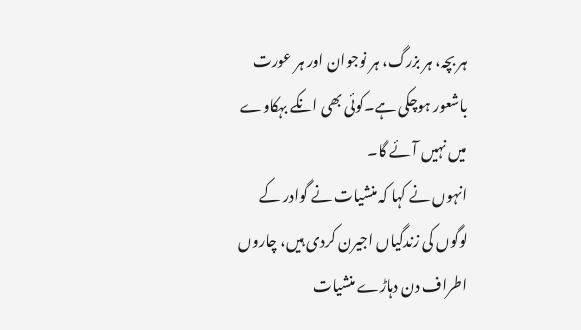ہر بچہ، ہر بزرگ، ہر نوجوان اور ہر عورت باشعور ہوچکی ہے۔کوئی بھی انکے بہکاوے میں نہیں آئے گا۔
انہوں نے کہا کہ منشیات نے گوادر کے لوگوں کی زندگیاں اجیرن کردی ہیں، چاروں اطراف دن دہاڑے منشیات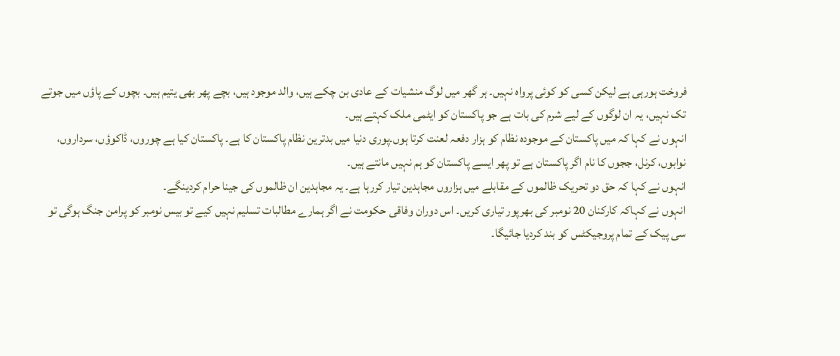فروخت ہورہی ہے لیکن کسی کو کوئی پرواہ نہیں۔ ہر گھر میں لوگ منشیات کے عادی بن چکے ہیں، والد موجود ہیں، بچے پھر بھی یتیم ہیں۔ بچوں کے پاؤں میں جوتے تک نہیں، یہ ان لوگوں کے لیے شرم کی بات ہے جو پاکستان کو ایٹمی ملک کہتے ہیں۔
انہوں نے کہا کہ میں پاکستان کے موجودہ نظام کو ہزار دفعہ لعنت کرتا ہوں۔پوری دنیا میں بدترین نظام پاکستان کا ہے۔ پاکستان کیا ہے چوروں، ڈاکوؤں، سرداروں، نوابوں، کرنل، ججوں کا نام اگر پاکستان ہے تو پھر ایسے پاکستان کو ہم نہیں مانتے ہیں۔
انہوں نے کہا کہ حق دو تحریک ظالموں کے مقابلے میں ہزاروں مجاہدین تیار کررہا ہے۔ یہ مجاہدین ان ظالموں کی جینا حرام کردینگے۔
انہوں نے کہاکہ کارکنان 20 نومبر کی بھرپور تیاری کریں۔ اس دوران وفاقی حکومت نے اگر ہمارے مطالبات تسلیم نہیں کیے تو بیس نومبر کو پرامن جنگ ہوگی تو سی پیک کے تمام پروجیکٹس کو بند کردیا جائیگا۔